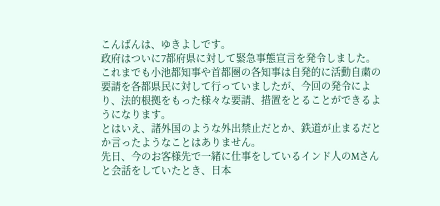こんばんは、ゆきよしです。
政府はついに7都府県に対して緊急事態宣言を発令しました。
これまでも小池都知事や首都圏の各知事は自発的に活動自粛の要請を各都県民に対して行っていましたが、今回の発令により、法的根拠をもった様々な要請、措置をとることができるようになります。
とはいえ、諸外国のような外出禁止だとか、鉄道が止まるだとか言ったようなことはありません。
先日、今のお客様先で一緒に仕事をしているインド人のMさんと会話をしていたとき、日本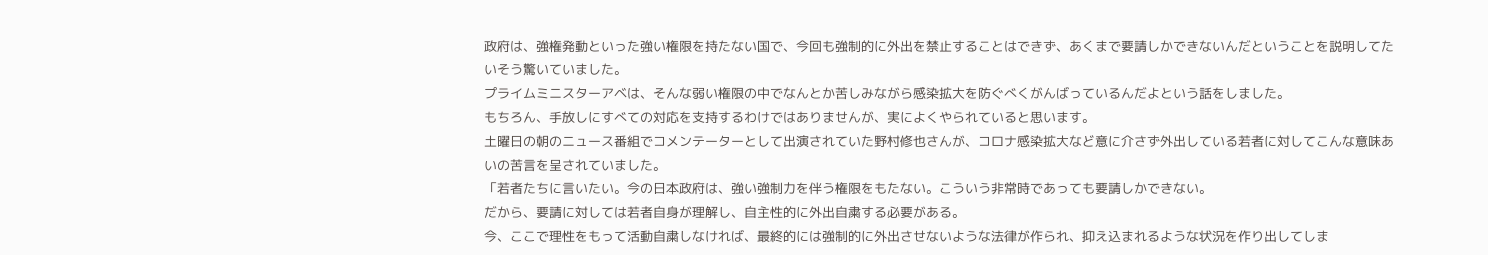政府は、強権発動といった強い権限を持たない国で、今回も強制的に外出を禁止することはできず、あくまで要請しかできないんだということを説明してたいそう驚いていました。
プライムミニスターアベは、そんな弱い権限の中でなんとか苦しみながら感染拡大を防ぐべくがんばっているんだよという話をしました。
もちろん、手放しにすべての対応を支持するわけではありませんが、実によくやられていると思います。
土曜日の朝のニュース番組でコメンテーターとして出演されていた野村修也さんが、コロナ感染拡大など意に介さず外出している若者に対してこんな意味あいの苦言を呈されていました。
「若者たちに言いたい。今の日本政府は、強い強制力を伴う権限をもたない。こういう非常時であっても要請しかできない。
だから、要請に対しては若者自身が理解し、自主性的に外出自粛する必要がある。
今、ここで理性をもって活動自粛しなければ、最終的には強制的に外出させないような法律が作られ、抑え込まれるような状況を作り出してしま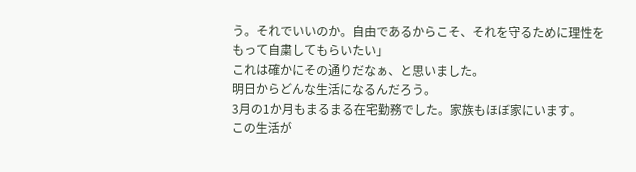う。それでいいのか。自由であるからこそ、それを守るために理性をもって自粛してもらいたい」
これは確かにその通りだなぁ、と思いました。
明日からどんな生活になるんだろう。
3月の1か月もまるまる在宅勤務でした。家族もほぼ家にいます。
この生活が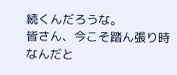続くんだろうな。
皆さん、今こそ踏ん張り時なんだと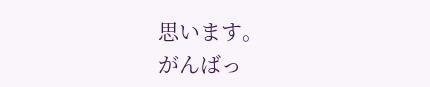思います。
がんばっ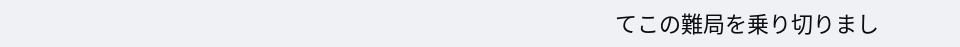てこの難局を乗り切りまし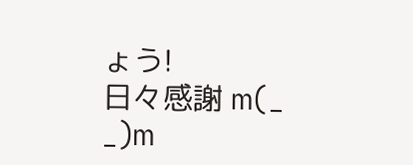ょう!
日々感謝 m(_ _)m